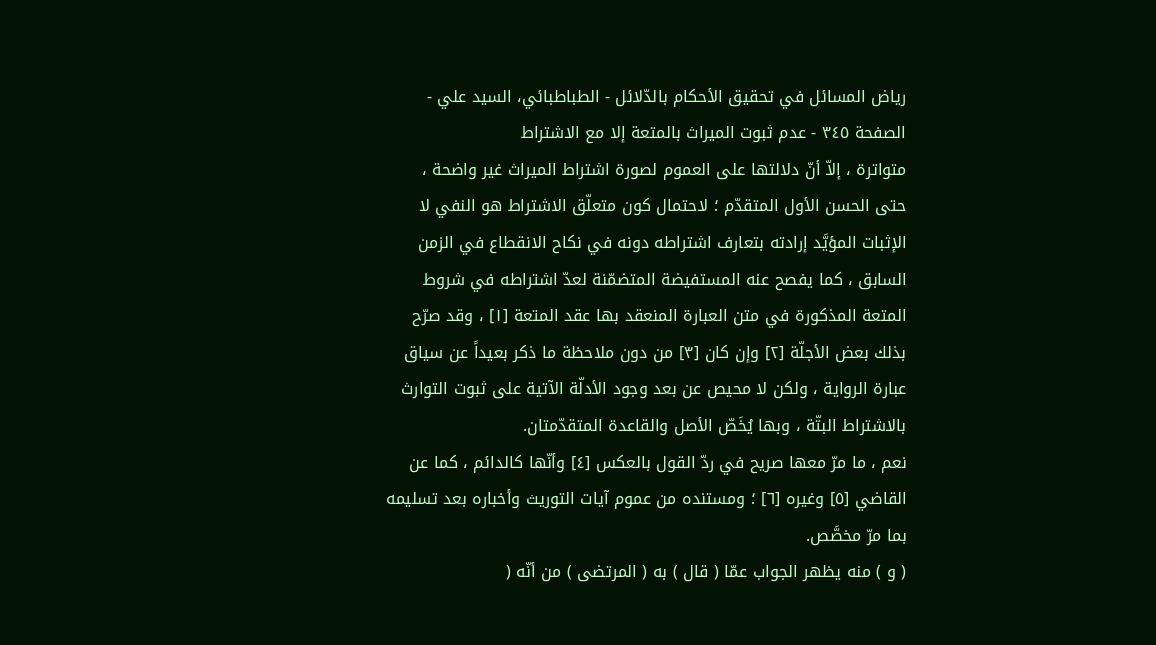رياض المسائل في تحقيق الأحكام بالدّلائل - الطباطبائي، السيد علي - الصفحة ٣٤٥ - عدم ثبوت الميراث بالمتعة إلا مع الاشتراط
متواترة ، إلاّ أنّ دلالتها على العموم لصورة اشتراط الميراث غير واضحة ، حتى الحسن الأول المتقدّم ؛ لاحتمال كون متعلّق الاشتراط هو النفي لا الإثبات المؤيَّد إرادته بتعارف اشتراطه دونه في نكاح الانقطاع في الزمن السابق ، كما يفصح عنه المستفيضة المتضمّنة لعدّ اشتراطه في شروط المتعة المذكورة في متن العبارة المنعقد بها عقد المتعة [١] ، وقد صرّح بذلك بعض الأجلّة [٢] وإن كان [٣] من دون ملاحظة ما ذكر بعيداً عن سياق عبارة الرواية ، ولكن لا محيص عن بعد وجود الأدلّة الآتية على ثبوت التوارث بالاشتراط البتّة ، وبها يُخَصّ الأصل والقاعدة المتقدّمتان.
نعم ، ما مرّ معها صريح في ردّ القول بالعكس [٤] وأنّها كالدائم ، كما عن القاضي [٥] وغيره [٦] ؛ ومستنده من عموم آيات التوريث وأخباره بعد تسليمه بما مرّ مخصَّص.
( و ) منه يظهر الجواب عمّا ( قال ) به ( المرتضى ) من أنّه (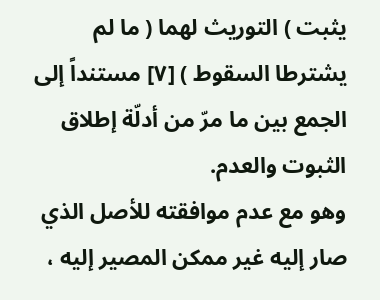يثبت ) التوريث لهما ( ما لم يشترطا السقوط ) [٧] مستنداً إلى الجمع بين ما مرّ من أدلّة إطلاق الثبوت والعدم.
وهو مع عدم موافقته للأصل الذي صار إليه غير ممكن المصير إليه ،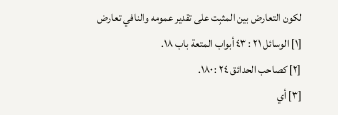لكون التعارض بين المثبِت على تقدير عمومه والنافي تعارض
[١] الوسائل ٢١ : ٤٣ أبواب المتعة باب ١٨.
[٢] كصاحب الحدائق ٢٤ : ١٨٠.
[٣] أي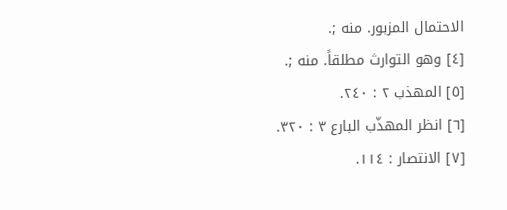الاحتمال المزبور. منه ;.
[٤] وهو التوارث مطلقاً. منه ;.
[٥] المهذب ٢ : ٢٤٠.
[٦] انظر المهذّب البارع ٣ : ٣٢٠.
[٧] الانتصار : ١١٤.